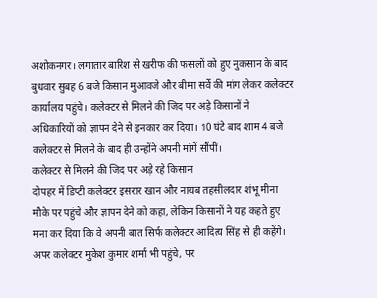अशोकनगर। लगातार बारिश से खरीफ की फसलों को हुए नुकसान के बाद बुधवार सुबह 6 बजे किसान मुआवजे और बीमा सर्वे की मांग लेकर कलेक्टर कार्यालय पहुंचे। कलेक्टर से मिलने की जिद पर अड़े किसानों ने अधिकारियों को ज्ञापन देने से इनकार कर दिया। 10 घंटे बाद शाम 4 बजे कलेक्टर से मिलने के बाद ही उन्होंने अपनी मांगें सौंपीं।
कलेक्टर से मिलने की जिद पर अड़े रहे किसान
दोपहर में डिप्टी कलेक्टर इसरार खान और नायब तहसीलदार शंभू मीना मौके पर पहुंचे और ज्ञापन देने को कहा, लेकिन किसानों ने यह कहते हुए मना कर दिया कि वे अपनी बात सिर्फ कलेक्टर आदित्य सिंह से ही कहेंगे। अपर कलेक्टर मुकेश कुमार शर्मा भी पहुंचे, पर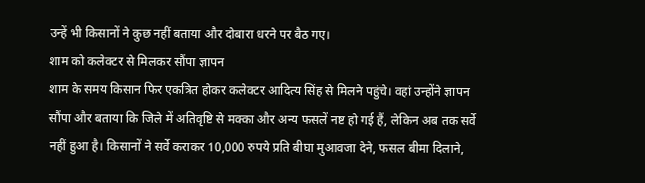उन्हें भी किसानों ने कुछ नहीं बताया और दोबारा धरने पर बैठ गए।
शाम को कलेक्टर से मिलकर सौंपा ज्ञापन
शाम के समय किसान फिर एकत्रित होकर कलेक्टर आदित्य सिंह से मिलने पहुंचे। वहां उन्होंने ज्ञापन सौंपा और बताया कि जिले में अतिवृष्टि से मक्का और अन्य फसलें नष्ट हो गई हैं, लेकिन अब तक सर्वे नहीं हुआ है। किसानों ने सर्वे कराकर 10,000 रुपये प्रति बीघा मुआवजा देने, फसल बीमा दिलाने,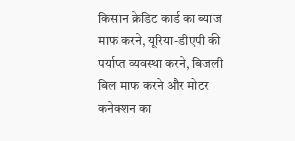किसान क्रेडिट कार्ड का ब्याज माफ करने, यूरिया-डीएपी की पर्याप्त व्यवस्था करने, बिजली बिल माफ करने और मोटर कनेक्शन का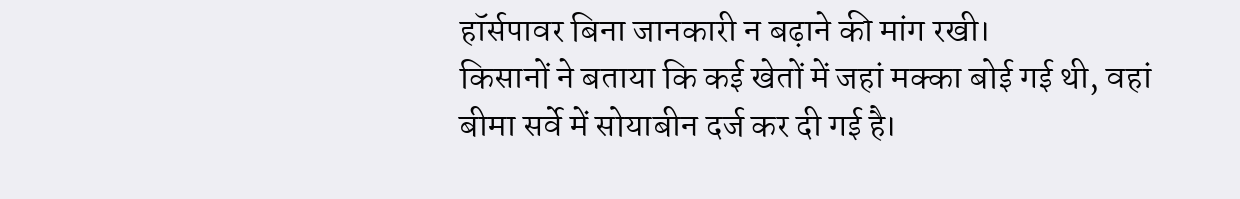हॉर्सपावर बिना जानकारी न बढ़ाने की मांग रखी।
किसानों ने बताया कि कई खेतों में जहां मक्का बोई गई थी, वहां बीमा सर्वे में सोयाबीन दर्ज कर दी गई है।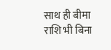साथ ही बीमा राशि भी बिना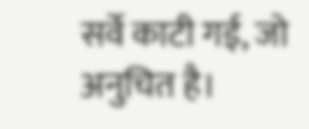सर्वे काटी गई, जो अनुचित है।